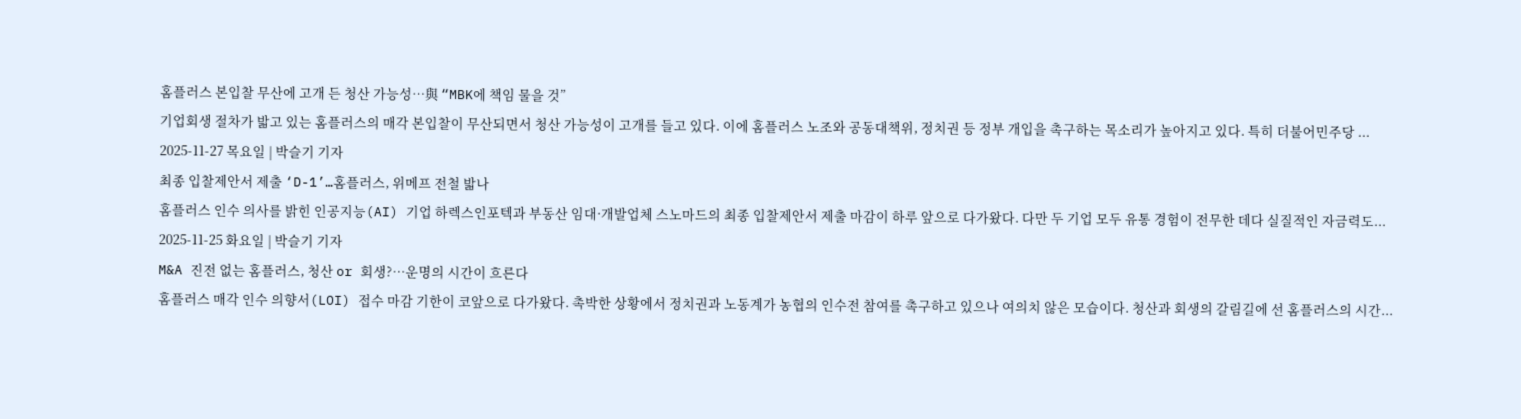홈플러스 본입찰 무산에 고개 든 청산 가능성…與 “MBK에 책임 물을 것”
기업회생 절차가 밟고 있는 홈플러스의 매각 본입찰이 무산되면서 청산 가능성이 고개를 들고 있다. 이에 홈플러스 노조와 공동대책위, 정치권 등 정부 개입을 촉구하는 목소리가 높아지고 있다. 특히 더불어민주당 ...
2025-11-27 목요일 | 박슬기 기자
최종 입찰제안서 제출 ‘D-1’…홈플러스, 위메프 전철 밟나
홈플러스 인수 의사를 밝힌 인공지능(AI) 기업 하렉스인포텍과 부동산 임대·개발업체 스노마드의 최종 입찰제안서 제출 마감이 하루 앞으로 다가왔다. 다만 두 기업 모두 유통 경험이 전무한 데다 실질적인 자금력도...
2025-11-25 화요일 | 박슬기 기자
M&A 진전 없는 홈플러스, 청산 or 회생?…운명의 시간이 흐른다
홈플러스 매각 인수 의향서(LOI) 접수 마감 기한이 코앞으로 다가왔다. 촉박한 상황에서 정치권과 노동계가 농협의 인수전 참여를 촉구하고 있으나 여의치 않은 모습이다. 청산과 회생의 갈림길에 선 홈플러스의 시간...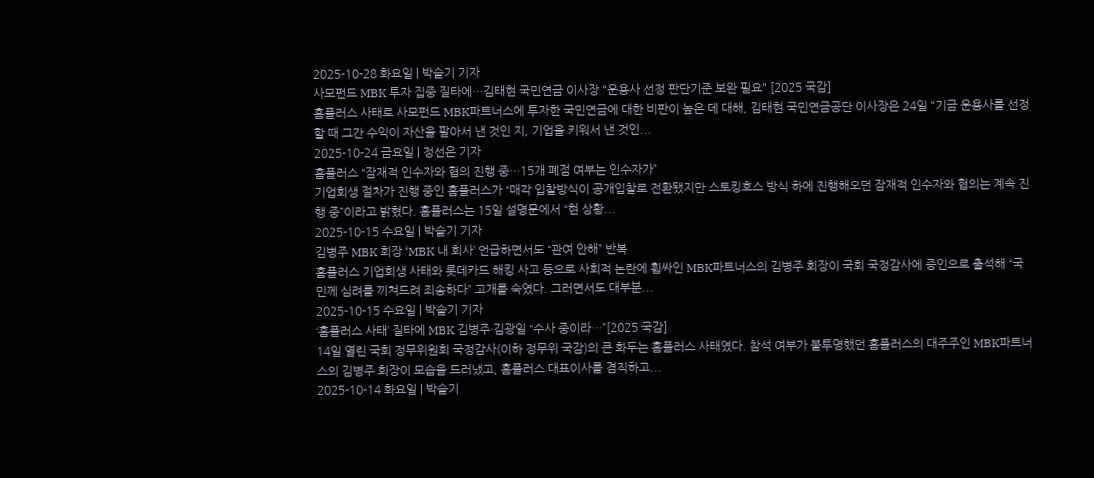2025-10-28 화요일 | 박슬기 기자
사모펀드 MBK 투자 집중 질타에…김태현 국민연금 이사장 "운용사 선정 판단기준 보완 필요" [2025 국감]
홈플러스 사태로 사모펀드 MBK파트너스에 투자한 국민연금에 대한 비판이 높은 데 대해, 김태현 국민연금공단 이사장은 24일 "기금 운용사를 선정할 때 그간 수익이 자산을 팔아서 낸 것인 지, 기업을 키워서 낸 것인...
2025-10-24 금요일 | 정선은 기자
홈플러스 “잠재적 인수자와 협의 진행 중…15개 폐점 여부는 인수자가”
기업회생 절차가 진행 중인 홈플러스가 “매각 입찰방식이 공개입찰로 전환됐지만 스토킹호스 방식 하에 진행해오던 잠재적 인수자와 협의는 계속 진행 중”이라고 밝혔다. 홈플러스는 15일 설명문에서 “현 상황...
2025-10-15 수요일 | 박슬기 기자
김병주 MBK 회장 ‘MBK 내 회사’ 언급하면서도 “관여 안해” 반복
홈플러스 기업회생 사태와 롯데카드 해킹 사고 등으로 사회적 논란에 휩싸인 MBK파트너스의 김병주 회장이 국회 국정감사에 증인으로 출석해 “국민께 심려를 끼쳐드려 죄송하다” 고개를 숙였다. 그러면서도 대부분...
2025-10-15 수요일 | 박슬기 기자
‘홈플러스 사태’ 질타에 MBK 김병주·김광일 “수사 중이라…”[2025 국감]
14일 열린 국회 정무위원회 국정감사(이하 정무위 국감)의 큰 화두는 홈플러스 사태였다. 참석 여부가 불투명했던 홈플러스의 대주주인 MBK파트너스의 김병주 회장이 모습을 드러냈고, 홈플러스 대표이사를 겸직하고...
2025-10-14 화요일 | 박슬기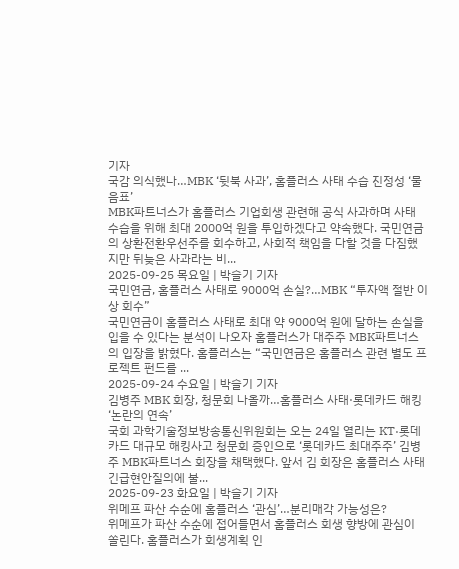기자
국감 의식했나…MBK ‘뒷북 사과’, 홈플러스 사태 수습 진정성 ‘물음표’
MBK파트너스가 홈플러스 기업회생 관련해 공식 사과하며 사태 수습을 위해 최대 2000억 원을 투입하겠다고 약속했다. 국민연금의 상환전환우선주를 회수하고, 사회적 책임을 다할 것을 다짐했지만 뒤늦은 사과라는 비...
2025-09-25 목요일 | 박슬기 기자
국민연금, 홈플러스 사태로 9000억 손실?…MBK “투자액 절반 이상 회수”
국민연금이 홈플러스 사태로 최대 약 9000억 원에 달하는 손실을 입을 수 있다는 분석이 나오자 홈플러스가 대주주 MBK파트너스의 입장을 밝혔다. 홈플러스는 “국민연금은 홈플러스 관련 별도 프로젝트 펀드를 ...
2025-09-24 수요일 | 박슬기 기자
김병주 MBK 회장, 청문회 나올까…홈플러스 사태·롯데카드 해킹 ‘논란의 연속’
국회 과학기술정보방송통신위원회는 오는 24일 열리는 KT·롯데카드 대규모 해킹사고 청문회 증인으로 ‘롯데카드 최대주주’ 김병주 MBK파트너스 회장을 채택했다. 앞서 김 회장은 홈플러스 사태 긴급현안질의에 불...
2025-09-23 화요일 | 박슬기 기자
위메프 파산 수순에 홈플러스 ‘관심’…분리매각 가능성은?
위메프가 파산 수순에 접어들면서 홈플러스 회생 향방에 관심이 쏠린다. 홈플러스가 회생계획 인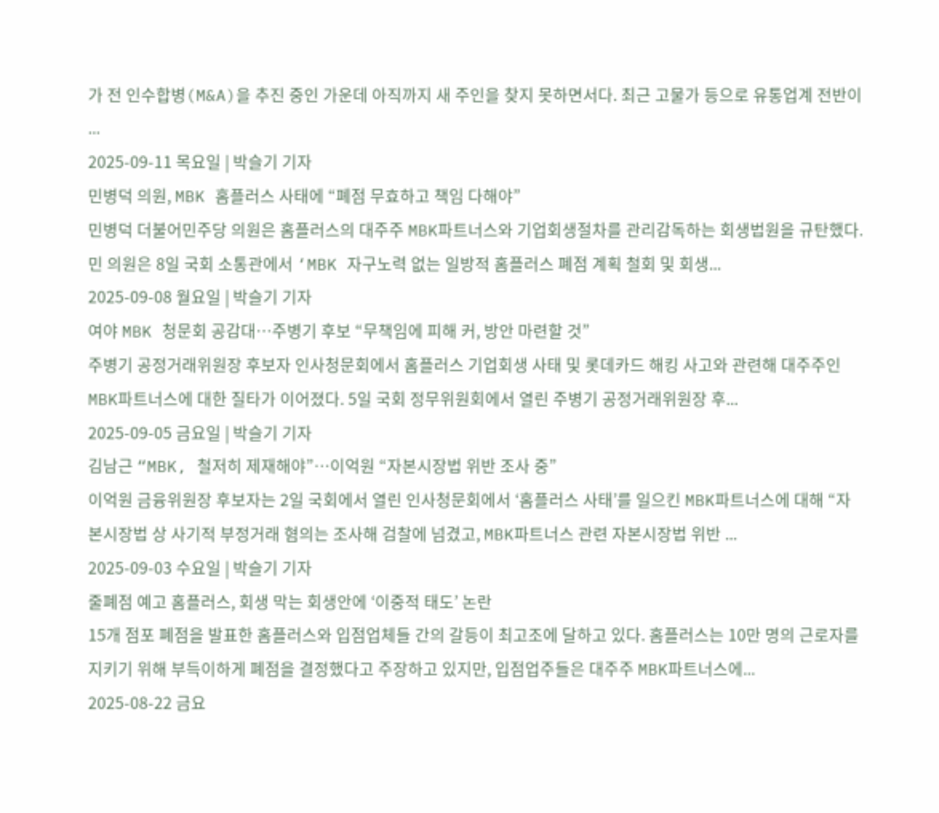가 전 인수합병(M&A)을 추진 중인 가운데 아직까지 새 주인을 찾지 못하면서다. 최근 고물가 등으로 유통업계 전반이 ...
2025-09-11 목요일 | 박슬기 기자
민병덕 의원, MBK 홈플러스 사태에 “폐점 무효하고 책임 다해야”
민병덕 더불어민주당 의원은 홈플러스의 대주주 MBK파트너스와 기업회생절차를 관리감독하는 회생법원을 규탄했다. 민 의원은 8일 국회 소통관에서 ‘MBK 자구노력 없는 일방적 홈플러스 폐점 계획 철회 및 회생...
2025-09-08 월요일 | 박슬기 기자
여야 MBK 청문회 공감대…주병기 후보 “무책임에 피해 커, 방안 마련할 것”
주병기 공정거래위원장 후보자 인사청문회에서 홈플러스 기업회생 사태 및 롯데카드 해킹 사고와 관련해 대주주인 MBK파트너스에 대한 질타가 이어졌다. 5일 국회 정무위원회에서 열린 주병기 공정거래위원장 후...
2025-09-05 금요일 | 박슬기 기자
김남근 “MBK, 철저히 제재해야”…이억원 “자본시장법 위반 조사 중”
이억원 금융위원장 후보자는 2일 국회에서 열린 인사청문회에서 ‘홈플러스 사태’를 일으킨 MBK파트너스에 대해 “자본시장법 상 사기적 부정거래 혐의는 조사해 검찰에 넘겼고, MBK파트너스 관련 자본시장법 위반 ...
2025-09-03 수요일 | 박슬기 기자
줄폐점 예고 홈플러스, 회생 막는 회생안에 ‘이중적 태도’ 논란
15개 점포 폐점을 발표한 홈플러스와 입점업체들 간의 갈등이 최고조에 달하고 있다. 홈플러스는 10만 명의 근로자를 지키기 위해 부득이하게 폐점을 결정했다고 주장하고 있지만, 입점업주들은 대주주 MBK파트너스에...
2025-08-22 금요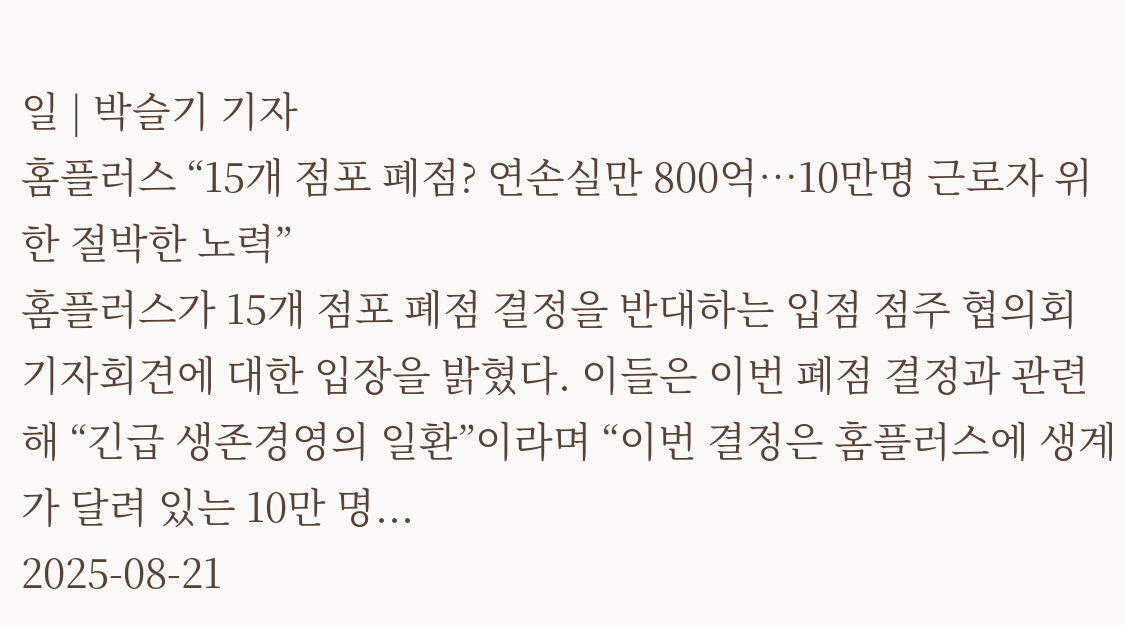일 | 박슬기 기자
홈플러스 “15개 점포 폐점? 연손실만 800억…10만명 근로자 위한 절박한 노력”
홈플러스가 15개 점포 폐점 결정을 반대하는 입점 점주 협의회 기자회견에 대한 입장을 밝혔다. 이들은 이번 폐점 결정과 관련해 “긴급 생존경영의 일환”이라며 “이번 결정은 홈플러스에 생계가 달려 있는 10만 명...
2025-08-21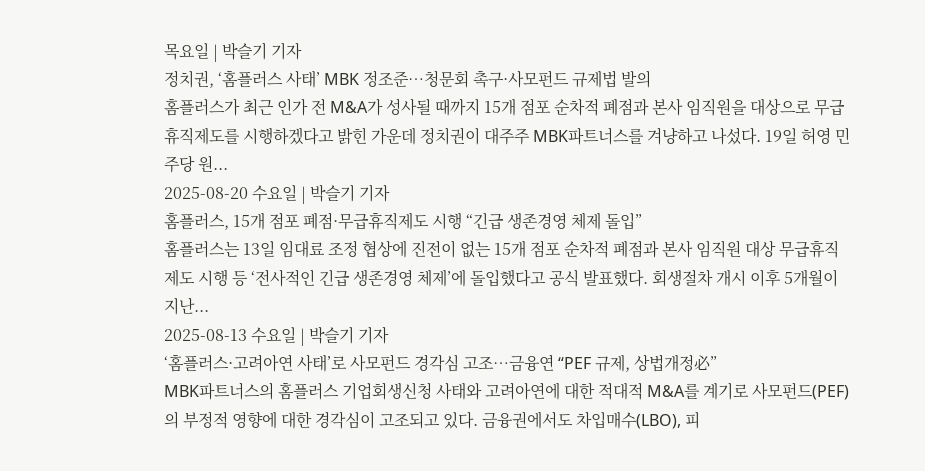목요일 | 박슬기 기자
정치권, ‘홈플러스 사태’ MBK 정조준…청문회 촉구·사모펀드 규제법 발의
홈플러스가 최근 인가 전 M&A가 성사될 때까지 15개 점포 순차적 폐점과 본사 임직원을 대상으로 무급휴직제도를 시행하겠다고 밝힌 가운데 정치권이 대주주 MBK파트너스를 겨냥하고 나섰다. 19일 허영 민주당 원...
2025-08-20 수요일 | 박슬기 기자
홈플러스, 15개 점포 폐점·무급휴직제도 시행 “긴급 생존경영 체제 돌입”
홈플러스는 13일 임대료 조정 협상에 진전이 없는 15개 점포 순차적 폐점과 본사 임직원 대상 무급휴직제도 시행 등 ‘전사적인 긴급 생존경영 체제’에 돌입했다고 공식 발표했다. 회생절차 개시 이후 5개월이 지난...
2025-08-13 수요일 | 박슬기 기자
‘홈플러스·고려아연 사태’로 사모펀드 경각심 고조…금융연 “PEF 규제, 상법개정必”
MBK파트너스의 홈플러스 기업회생신청 사태와 고려아연에 대한 적대적 M&A를 계기로 사모펀드(PEF)의 부정적 영향에 대한 경각심이 고조되고 있다. 금융권에서도 차입매수(LBO), 피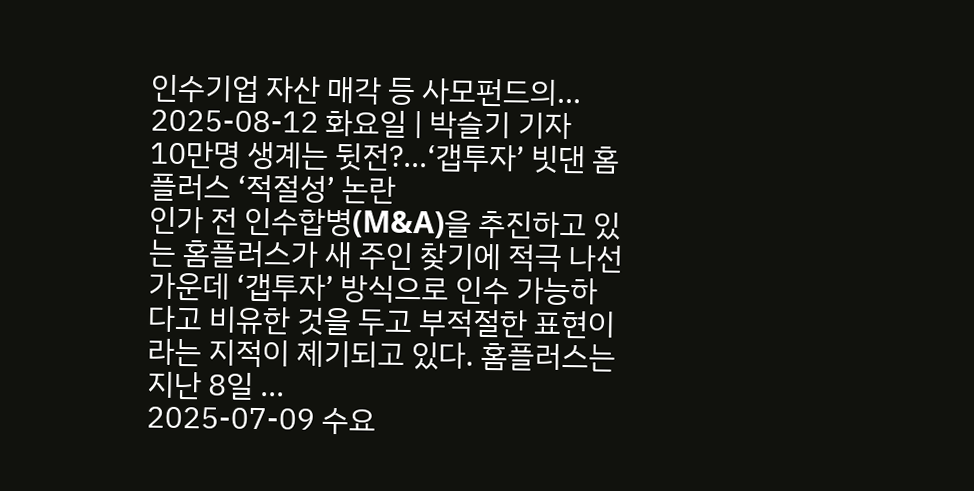인수기업 자산 매각 등 사모펀드의...
2025-08-12 화요일 | 박슬기 기자
10만명 생계는 뒷전?…‘갭투자’ 빗댄 홈플러스 ‘적절성’ 논란
인가 전 인수합병(M&A)을 추진하고 있는 홈플러스가 새 주인 찾기에 적극 나선 가운데 ‘갭투자’ 방식으로 인수 가능하다고 비유한 것을 두고 부적절한 표현이라는 지적이 제기되고 있다. 홈플러스는 지난 8일 ...
2025-07-09 수요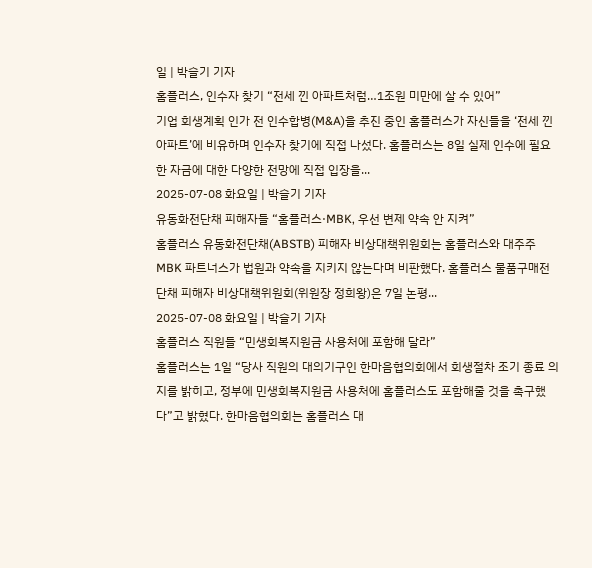일 | 박슬기 기자
홈플러스, 인수자 찾기 “전세 낀 아파트처럼…1조원 미만에 살 수 있어”
기업 회생계획 인가 전 인수합병(M&A)을 추진 중인 홈플러스가 자신들을 ‘전세 낀 아파트’에 비유하며 인수자 찾기에 직접 나섰다. 홈플러스는 8일 실제 인수에 필요한 자금에 대한 다양한 전망에 직접 입장을...
2025-07-08 화요일 | 박슬기 기자
유동화전단채 피해자들 “홈플러스·MBK, 우선 변제 약속 안 지켜”
홈플러스 유동화전단채(ABSTB) 피해자 비상대책위원회는 홈플러스와 대주주 MBK 파트너스가 법원과 약속을 지키지 않는다며 비판했다. 홈플러스 물품구매전단채 피해자 비상대책위원회(위원장 정희왕)은 7일 논평...
2025-07-08 화요일 | 박슬기 기자
홈플러스 직원들 “민생회복지원금 사용처에 포함해 달라”
홈플러스는 1일 “당사 직원의 대의기구인 한마음협의회에서 회생절차 조기 종료 의지를 밝히고, 정부에 민생회복지원금 사용처에 홈플러스도 포함해줄 것을 촉구했다”고 밝혔다. 한마음협의회는 홈플러스 대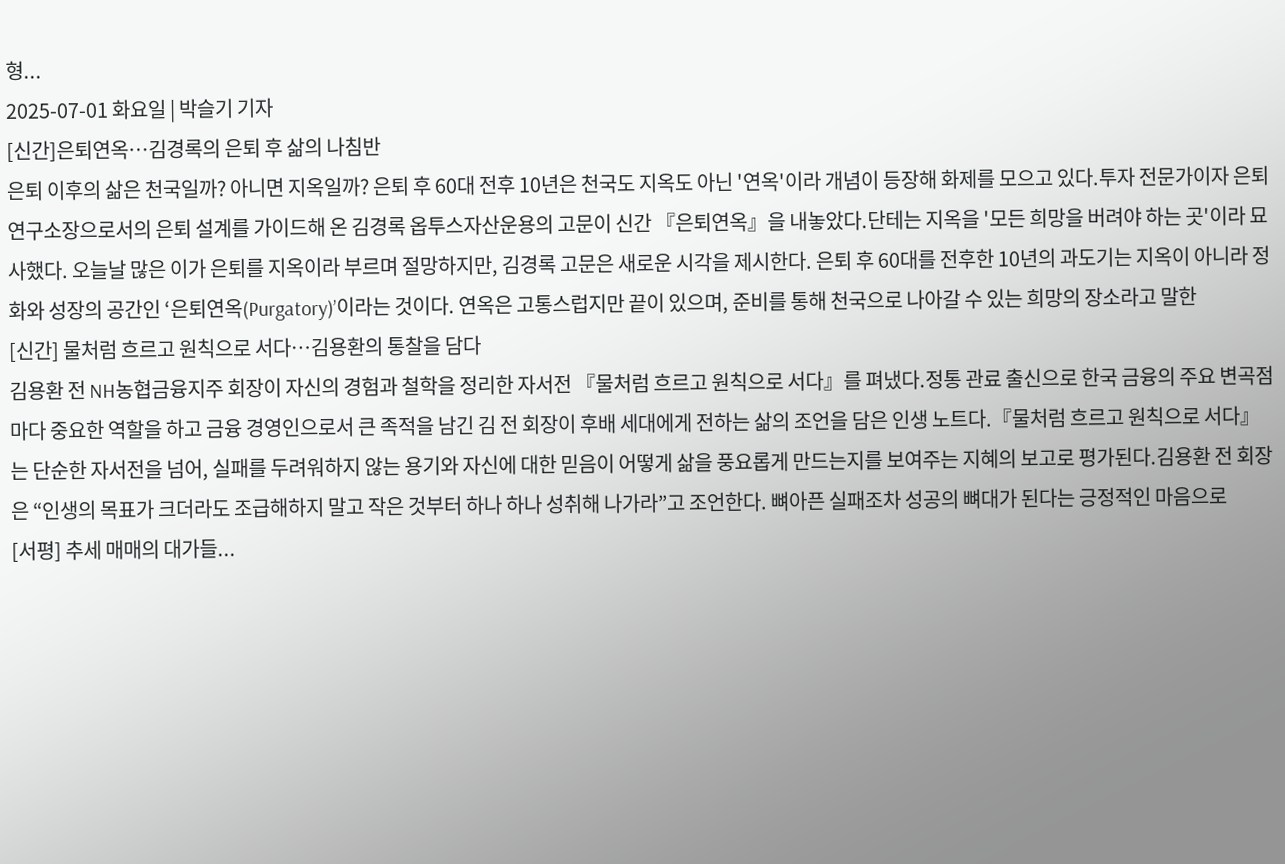형...
2025-07-01 화요일 | 박슬기 기자
[신간]은퇴연옥…김경록의 은퇴 후 삶의 나침반
은퇴 이후의 삶은 천국일까? 아니면 지옥일까? 은퇴 후 60대 전후 10년은 천국도 지옥도 아닌 '연옥'이라 개념이 등장해 화제를 모으고 있다.투자 전문가이자 은퇴연구소장으로서의 은퇴 설계를 가이드해 온 김경록 옵투스자산운용의 고문이 신간 『은퇴연옥』을 내놓았다.단테는 지옥을 '모든 희망을 버려야 하는 곳'이라 묘사했다. 오늘날 많은 이가 은퇴를 지옥이라 부르며 절망하지만, 김경록 고문은 새로운 시각을 제시한다. 은퇴 후 60대를 전후한 10년의 과도기는 지옥이 아니라 정화와 성장의 공간인 ‘은퇴연옥(Purgatory)’이라는 것이다. 연옥은 고통스럽지만 끝이 있으며, 준비를 통해 천국으로 나아갈 수 있는 희망의 장소라고 말한
[신간] 물처럼 흐르고 원칙으로 서다…김용환의 통찰을 담다
김용환 전 NH농협금융지주 회장이 자신의 경험과 철학을 정리한 자서전 『물처럼 흐르고 원칙으로 서다』를 펴냈다.정통 관료 출신으로 한국 금융의 주요 변곡점마다 중요한 역할을 하고 금융 경영인으로서 큰 족적을 남긴 김 전 회장이 후배 세대에게 전하는 삶의 조언을 담은 인생 노트다.『물처럼 흐르고 원칙으로 서다』는 단순한 자서전을 넘어, 실패를 두려워하지 않는 용기와 자신에 대한 믿음이 어떻게 삶을 풍요롭게 만드는지를 보여주는 지혜의 보고로 평가된다.김용환 전 회장은 “인생의 목표가 크더라도 조급해하지 말고 작은 것부터 하나 하나 성취해 나가라”고 조언한다. 뼈아픈 실패조차 성공의 뼈대가 된다는 긍정적인 마음으로
[서평] 추세 매매의 대가들...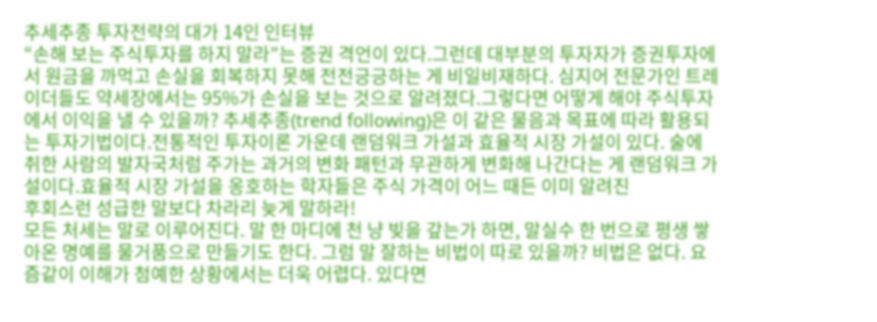추세추종 투자전략의 대가 14인 인터뷰
“손해 보는 주식투자를 하지 말라”는 증권 격언이 있다.그런데 대부분의 투자자가 증권투자에서 원금을 까먹고 손실을 회복하지 못해 전전긍긍하는 게 비일비재하다. 심지어 전문가인 트레이더들도 약세장에서는 95%가 손실을 보는 것으로 알려졌다.그렇다면 어떻게 해야 주식투자에서 이익을 낼 수 있을까? 추세추종(trend following)은 이 같은 물음과 목표에 따라 활용되는 투자기법이다.전통적인 투자이론 가운데 랜덤워크 가설과 효율적 시장 가설이 있다. 술에 취한 사람의 발자국처럼 주가는 과거의 변화 패턴과 무관하게 변화해 나간다는 게 랜덤워크 가설이다.효율적 시장 가설을 옹호하는 학자들은 주식 가격이 어느 때든 이미 알려진
후회스런 성급한 말보다 차라리 늦게 말하라!
모든 처세는 말로 이루어진다. 말 한 마디에 천 냥 빚을 갚는가 하면, 말실수 한 번으로 평생 쌓아온 명예를 물거품으로 만들기도 한다. 그럼 말 잘하는 비법이 따로 있을까? 비법은 없다. 요즘같이 이해가 첨예한 상황에서는 더욱 어렵다. 있다면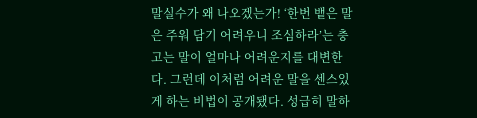말실수가 왜 나오겠는가! ‘한번 뱉은 말은 주워 담기 어려우니 조심하라’는 충고는 말이 얼마나 어려운지를 대변한다. 그런데 이처럼 어려운 말을 센스있게 하는 비법이 공개됐다. 성급히 말하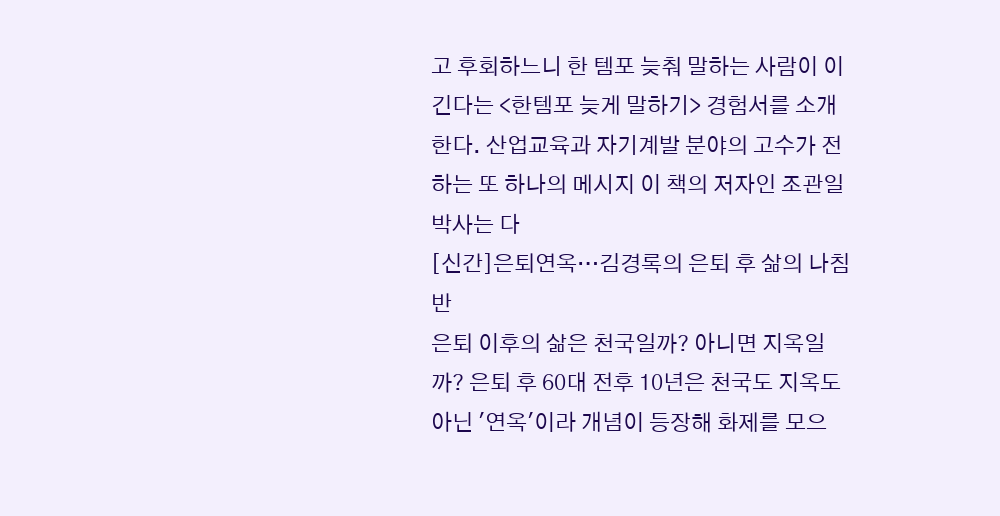고 후회하느니 한 템포 늦춰 말하는 사람이 이긴다는 <한템포 늦게 말하기> 경험서를 소개한다. 산업교육과 자기계발 분야의 고수가 전하는 또 하나의 메시지 이 책의 저자인 조관일 박사는 다
[신간]은퇴연옥…김경록의 은퇴 후 삶의 나침반
은퇴 이후의 삶은 천국일까? 아니면 지옥일까? 은퇴 후 60대 전후 10년은 천국도 지옥도 아닌 '연옥'이라 개념이 등장해 화제를 모으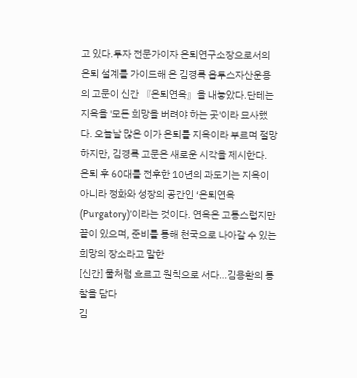고 있다.투자 전문가이자 은퇴연구소장으로서의 은퇴 설계를 가이드해 온 김경록 옵투스자산운용의 고문이 신간 『은퇴연옥』을 내놓았다.단테는 지옥을 '모든 희망을 버려야 하는 곳'이라 묘사했다. 오늘날 많은 이가 은퇴를 지옥이라 부르며 절망하지만, 김경록 고문은 새로운 시각을 제시한다. 은퇴 후 60대를 전후한 10년의 과도기는 지옥이 아니라 정화와 성장의 공간인 ‘은퇴연옥(Purgatory)’이라는 것이다. 연옥은 고통스럽지만 끝이 있으며, 준비를 통해 천국으로 나아갈 수 있는 희망의 장소라고 말한
[신간] 물처럼 흐르고 원칙으로 서다…김용환의 통찰을 담다
김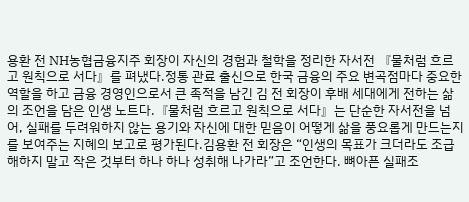용환 전 NH농협금융지주 회장이 자신의 경험과 철학을 정리한 자서전 『물처럼 흐르고 원칙으로 서다』를 펴냈다.정통 관료 출신으로 한국 금융의 주요 변곡점마다 중요한 역할을 하고 금융 경영인으로서 큰 족적을 남긴 김 전 회장이 후배 세대에게 전하는 삶의 조언을 담은 인생 노트다.『물처럼 흐르고 원칙으로 서다』는 단순한 자서전을 넘어, 실패를 두려워하지 않는 용기와 자신에 대한 믿음이 어떻게 삶을 풍요롭게 만드는지를 보여주는 지혜의 보고로 평가된다.김용환 전 회장은 “인생의 목표가 크더라도 조급해하지 말고 작은 것부터 하나 하나 성취해 나가라”고 조언한다. 뼈아픈 실패조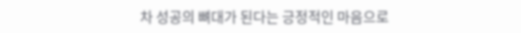차 성공의 뼈대가 된다는 긍정적인 마음으로